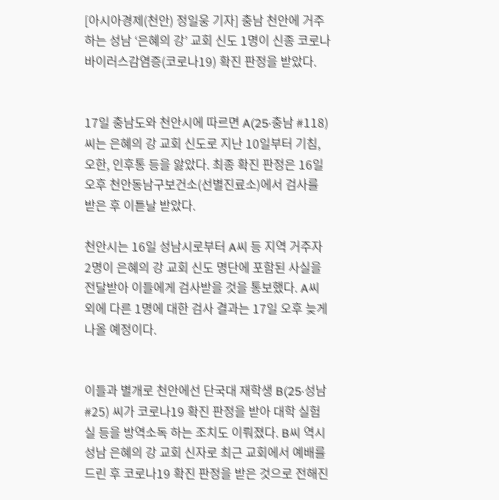[아시아경제(천안) 정일웅 기자] 충남 천안에 거주하는 성남 ‘은혜의 강’ 교회 신도 1명이 신종 코로나바이러스감염증(코로나19) 확진 판정을 받았다.


17일 충남도와 천안시에 따르면 A(25·충남 #118) 씨는 은혜의 강 교회 신도로 지난 10일부터 기침, 오한, 인후통 등을 앓았다. 최종 확진 판정은 16일 오후 천안동남구보건소(선별진료소)에서 검사를 받은 후 이튿날 받았다.

천안시는 16일 성남시로부터 A씨 등 지역 거주자 2명이 은혜의 강 교회 신도 명단에 포함된 사실을 전달받아 이들에게 검사받을 것을 통보했다. A씨 외에 다른 1명에 대한 검사 결과는 17일 오후 늦게 나올 예정이다.


이들과 별개로 천안에선 단국대 재학생 B(25·성남 #25) 씨가 코로나19 확진 판정을 받아 대학 실험실 등을 방역소독 하는 조치도 이뤄졌다. B씨 역시 성남 은혜의 강 교회 신자로 최근 교회에서 예배를 드린 후 코로나19 확진 판정을 받은 것으로 전해진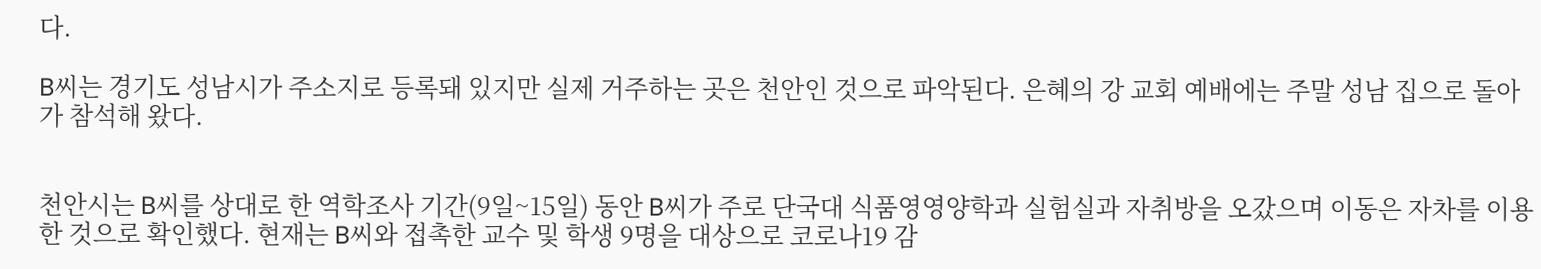다.

B씨는 경기도 성남시가 주소지로 등록돼 있지만 실제 거주하는 곳은 천안인 것으로 파악된다. 은혜의 강 교회 예배에는 주말 성남 집으로 돌아가 참석해 왔다.


천안시는 B씨를 상대로 한 역학조사 기간(9일~15일) 동안 B씨가 주로 단국대 식품영영양학과 실험실과 자취방을 오갔으며 이동은 자차를 이용한 것으로 확인했다. 현재는 B씨와 접촉한 교수 및 학생 9명을 대상으로 코로나19 감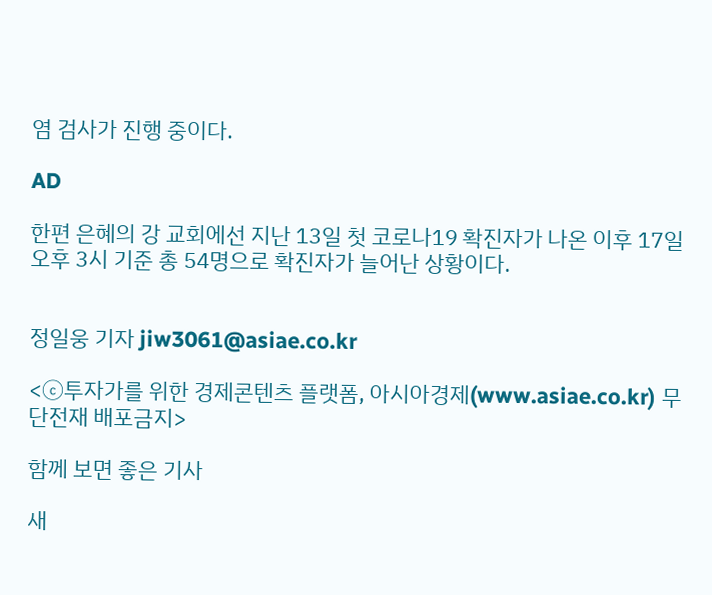염 검사가 진행 중이다.

AD

한편 은혜의 강 교회에선 지난 13일 첫 코로나19 확진자가 나온 이후 17일 오후 3시 기준 총 54명으로 확진자가 늘어난 상황이다.


정일웅 기자 jiw3061@asiae.co.kr

<ⓒ투자가를 위한 경제콘텐츠 플랫폼, 아시아경제(www.asiae.co.kr) 무단전재 배포금지>

함께 보면 좋은 기사

새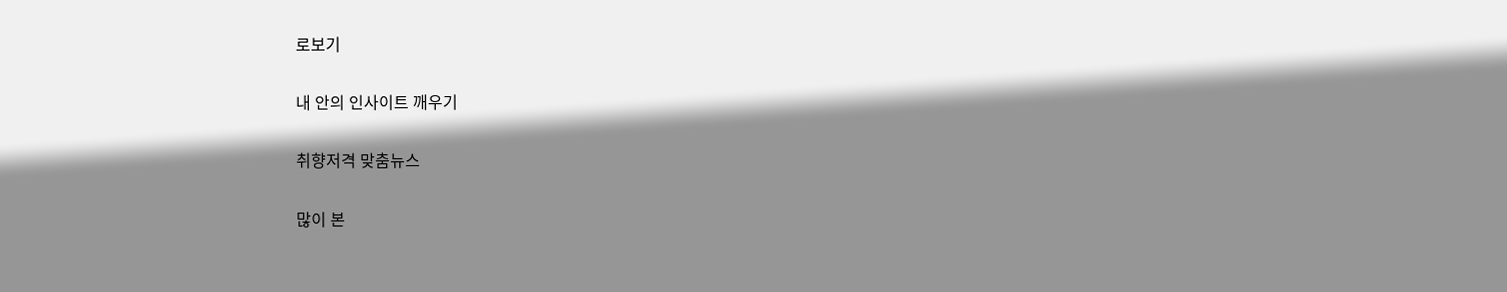로보기

내 안의 인사이트 깨우기

취향저격 맞춤뉴스

많이 본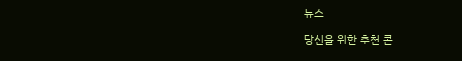뉴스

당신을 위한 추천 콘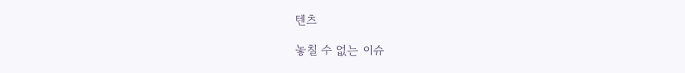텐츠

놓칠 수 없는 이슈